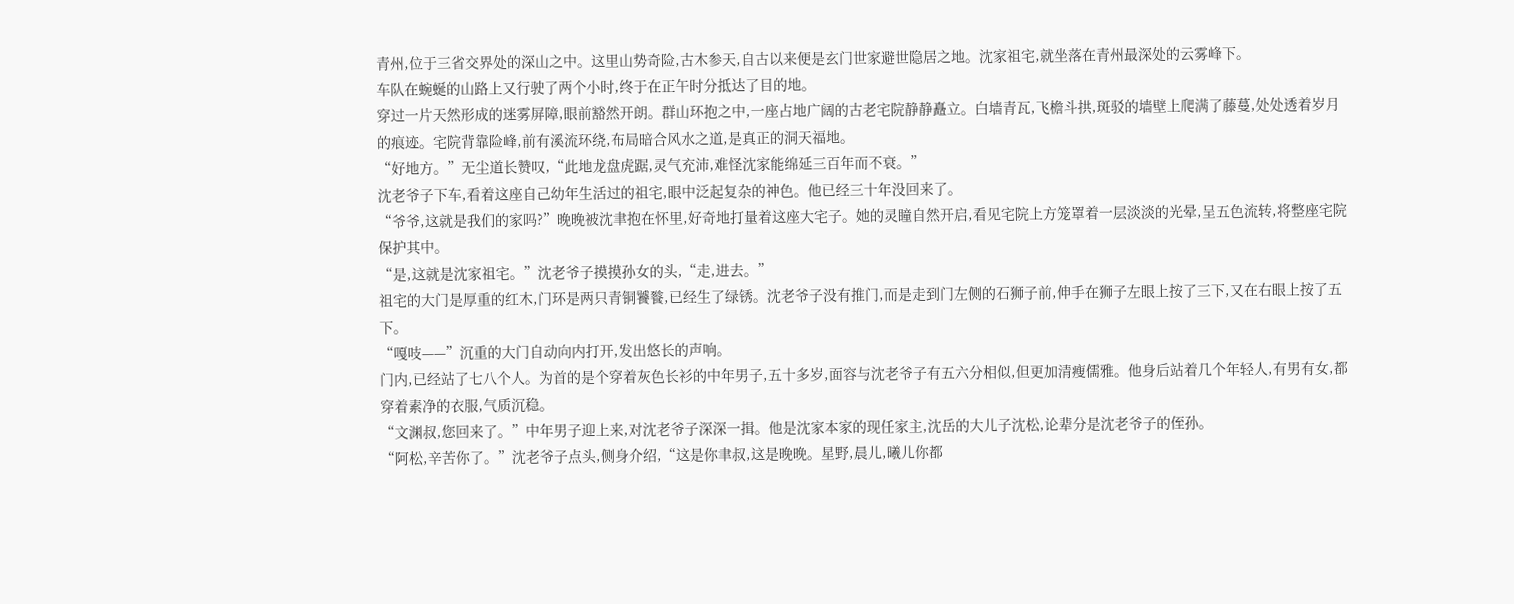青州,位于三省交界处的深山之中。这里山势奇险,古木参天,自古以来便是玄门世家避世隐居之地。沈家祖宅,就坐落在青州最深处的云雾峰下。
车队在蜿蜒的山路上又行驶了两个小时,终于在正午时分抵达了目的地。
穿过一片天然形成的迷雾屏障,眼前豁然开朗。群山环抱之中,一座占地广阔的古老宅院静静矗立。白墙青瓦,飞檐斗拱,斑驳的墙壁上爬满了藤蔓,处处透着岁月的痕迹。宅院背靠险峰,前有溪流环绕,布局暗合风水之道,是真正的洞天福地。
“好地方。”无尘道长赞叹,“此地龙盘虎踞,灵气充沛,难怪沈家能绵延三百年而不衰。”
沈老爷子下车,看着这座自己幼年生活过的祖宅,眼中泛起复杂的神色。他已经三十年没回来了。
“爷爷,这就是我们的家吗?”晚晚被沈聿抱在怀里,好奇地打量着这座大宅子。她的灵瞳自然开启,看见宅院上方笼罩着一层淡淡的光晕,呈五色流转,将整座宅院保护其中。
“是,这就是沈家祖宅。”沈老爷子摸摸孙女的头,“走,进去。”
祖宅的大门是厚重的红木,门环是两只青铜饕餮,已经生了绿锈。沈老爷子没有推门,而是走到门左侧的石狮子前,伸手在狮子左眼上按了三下,又在右眼上按了五下。
“嘎吱——”沉重的大门自动向内打开,发出悠长的声响。
门内,已经站了七八个人。为首的是个穿着灰色长衫的中年男子,五十多岁,面容与沈老爷子有五六分相似,但更加清瘦儒雅。他身后站着几个年轻人,有男有女,都穿着素净的衣服,气质沉稳。
“文渊叔,您回来了。”中年男子迎上来,对沈老爷子深深一揖。他是沈家本家的现任家主,沈岳的大儿子沈松,论辈分是沈老爷子的侄孙。
“阿松,辛苦你了。”沈老爷子点头,侧身介绍,“这是你聿叔,这是晚晚。星野,晨儿,曦儿你都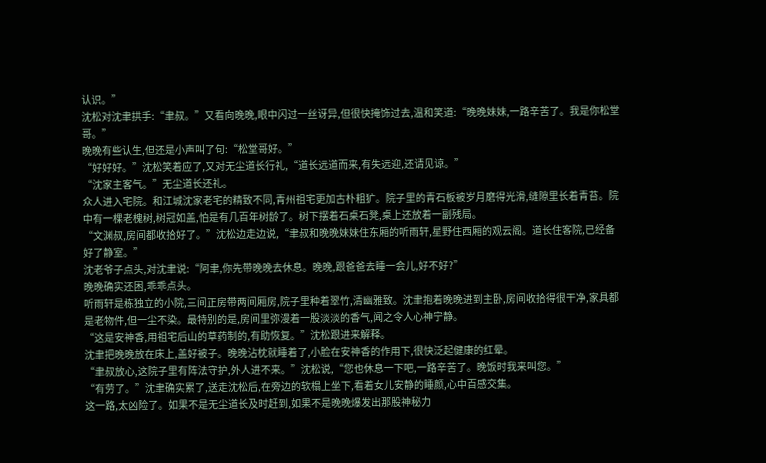认识。”
沈松对沈聿拱手:“聿叔。”又看向晚晚,眼中闪过一丝讶异,但很快掩饰过去,温和笑道:“晚晚妹妹,一路辛苦了。我是你松堂哥。”
晚晚有些认生,但还是小声叫了句:“松堂哥好。”
“好好好。”沈松笑着应了,又对无尘道长行礼,“道长远道而来,有失远迎,还请见谅。”
“沈家主客气。”无尘道长还礼。
众人进入宅院。和江城沈家老宅的精致不同,青州祖宅更加古朴粗犷。院子里的青石板被岁月磨得光滑,缝隙里长着青苔。院中有一棵老槐树,树冠如盖,怕是有几百年树龄了。树下摆着石桌石凳,桌上还放着一副残局。
“文渊叔,房间都收拾好了。”沈松边走边说,“聿叔和晚晚妹妹住东厢的听雨轩,星野住西厢的观云阁。道长住客院,已经备好了静室。”
沈老爷子点头,对沈聿说:“阿聿,你先带晚晚去休息。晚晚,跟爸爸去睡一会儿,好不好?”
晚晚确实还困,乖乖点头。
听雨轩是栋独立的小院,三间正房带两间厢房,院子里种着翠竹,清幽雅致。沈聿抱着晚晚进到主卧,房间收拾得很干净,家具都是老物件,但一尘不染。最特别的是,房间里弥漫着一股淡淡的香气,闻之令人心神宁静。
“这是安神香,用祖宅后山的草药制的,有助恢复。”沈松跟进来解释。
沈聿把晚晚放在床上,盖好被子。晚晚沾枕就睡着了,小脸在安神香的作用下,很快泛起健康的红晕。
“聿叔放心,这院子里有阵法守护,外人进不来。”沈松说,“您也休息一下吧,一路辛苦了。晚饭时我来叫您。”
“有劳了。”沈聿确实累了,送走沈松后,在旁边的软榻上坐下,看着女儿安静的睡颜,心中百感交集。
这一路,太凶险了。如果不是无尘道长及时赶到,如果不是晚晚爆发出那股神秘力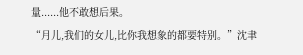量......他不敢想后果。
“月儿,我们的女儿,比你我想象的都要特别。”沈聿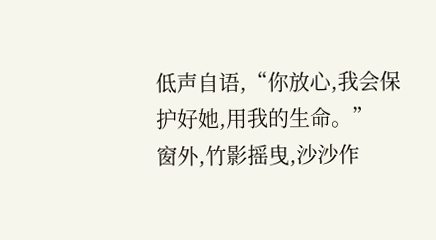低声自语,“你放心,我会保护好她,用我的生命。”
窗外,竹影摇曳,沙沙作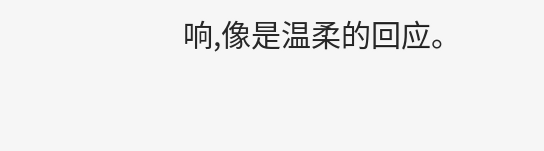响,像是温柔的回应。